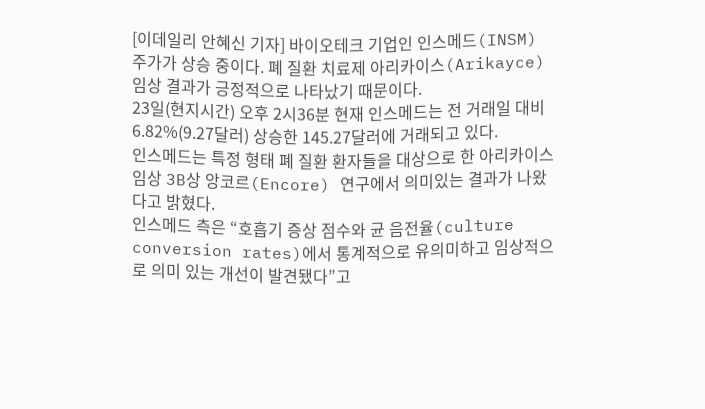[이데일리 안혜신 기자] 바이오테크 기업인 인스메드(INSM) 주가가 상승 중이다. 폐 질환 치료제 아리카이스(Arikayce) 임상 결과가 긍정적으로 나타났기 때문이다.
23일(현지시간) 오후 2시36분 현재 인스메드는 전 거래일 대비 6.82%(9.27달러) 상승한 145.27달러에 거래되고 있다.
인스메드는 특정 형태 폐 질환 환자들을 대상으로 한 아리카이스 임상 3B상 앙코르(Encore) 연구에서 의미있는 결과가 나왔다고 밝혔다.
인스메드 측은 “호흡기 증상 점수와 균 음전율(culture conversion rates)에서 통계적으로 유의미하고 임상적으로 의미 있는 개선이 발견됐다”고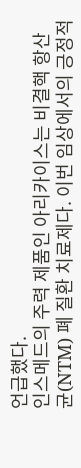언급했다.
인스메드의 주력 제품인 아리카이스는 비결핵 항산균(NTM) 폐 질환 치료제다. 이번 임상에서의 긍정적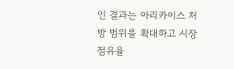인 결과는 아리카이스 처방 범위를 확대하고 시장 점유율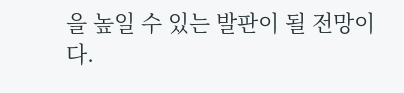을 높일 수 있는 발판이 될 전망이다.